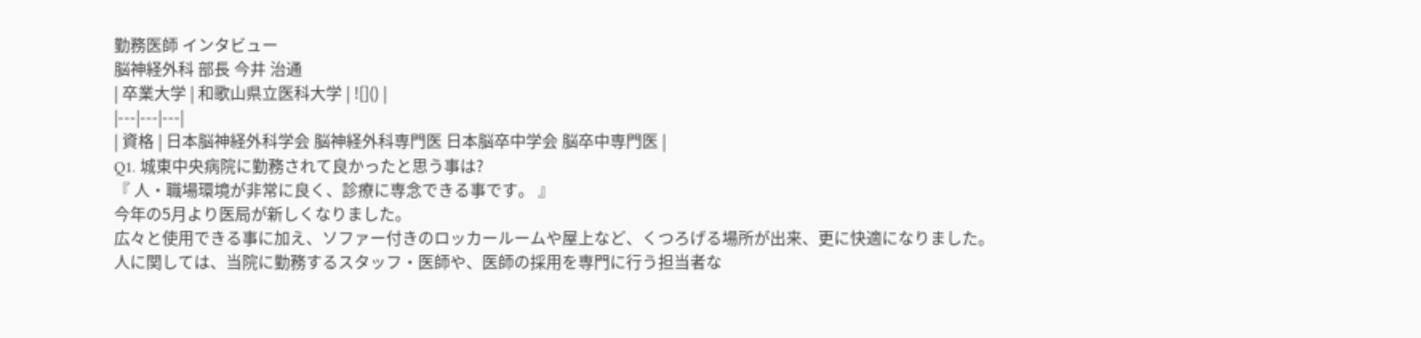勤務医師 インタビュー
脳神経外科 部長 今井 治通
| 卒業大学 | 和歌山県立医科大学 | ![]() |
|---|---|---|
| 資格 | 日本脳神経外科学会 脳神経外科専門医 日本脳卒中学会 脳卒中専門医 |
Q1. 城東中央病院に勤務されて良かったと思う事は?
『 人・職場環境が非常に良く、診療に専念できる事です。 』
今年の5月より医局が新しくなりました。
広々と使用できる事に加え、ソファー付きのロッカールームや屋上など、くつろげる場所が出来、更に快適になりました。
人に関しては、当院に勤務するスタッフ・医師や、医師の採用を専門に行う担当者な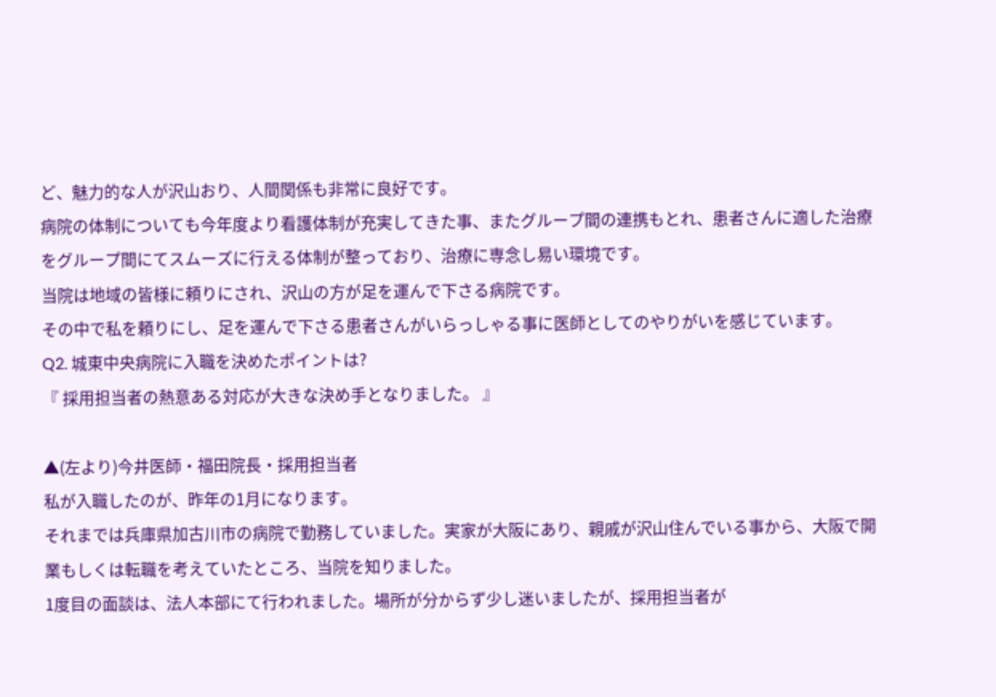ど、魅力的な人が沢山おり、人間関係も非常に良好です。
病院の体制についても今年度より看護体制が充実してきた事、またグループ間の連携もとれ、患者さんに適した治療をグループ間にてスムーズに行える体制が整っており、治療に専念し易い環境です。
当院は地域の皆様に頼りにされ、沢山の方が足を運んで下さる病院です。
その中で私を頼りにし、足を運んで下さる患者さんがいらっしゃる事に医師としてのやりがいを感じています。
Q2. 城東中央病院に入職を決めたポイントは?
『 採用担当者の熱意ある対応が大きな決め手となりました。 』

▲(左より)今井医師・福田院長・採用担当者
私が入職したのが、昨年の1月になります。
それまでは兵庫県加古川市の病院で勤務していました。実家が大阪にあり、親戚が沢山住んでいる事から、大阪で開業もしくは転職を考えていたところ、当院を知りました。
1度目の面談は、法人本部にて行われました。場所が分からず少し迷いましたが、採用担当者が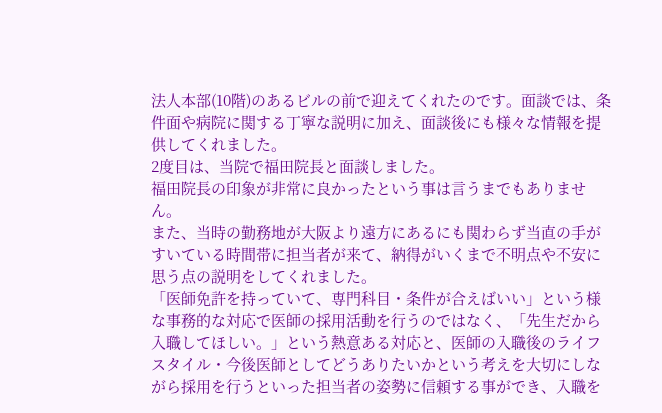法人本部(10階)のあるビルの前で迎えてくれたのです。面談では、条件面や病院に関する丁寧な説明に加え、面談後にも様々な情報を提供してくれました。
2度目は、当院で福田院長と面談しました。
福田院長の印象が非常に良かったという事は言うまでもありません。
また、当時の勤務地が大阪より遠方にあるにも関わらず当直の手がすいている時間帯に担当者が来て、納得がいくまで不明点や不安に思う点の説明をしてくれました。
「医師免許を持っていて、専門科目・条件が合えばいい」という様な事務的な対応で医師の採用活動を行うのではなく、「先生だから入職してほしい。」という熱意ある対応と、医師の入職後のライフスタイル・今後医師としてどうありたいかという考えを大切にしながら採用を行うといった担当者の姿勢に信頼する事ができ、入職を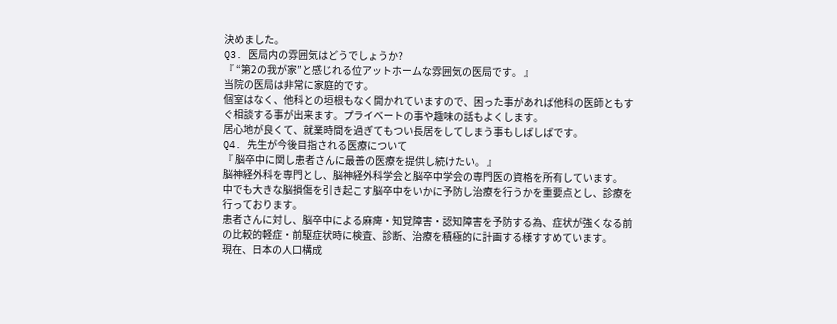決めました。
Q3. 医局内の雰囲気はどうでしょうか?
『 “第2の我が家”と感じれる位アットホームな雰囲気の医局です。 』
当院の医局は非常に家庭的です。
個室はなく、他科との垣根もなく開かれていますので、困った事があれば他科の医師ともすぐ相談する事が出来ます。プライベートの事や趣味の話もよくします。
居心地が良くて、就業時間を過ぎてもつい長居をしてしまう事もしばしばです。
Q4. 先生が今後目指される医療について
『 脳卒中に関し患者さんに最善の医療を提供し続けたい。 』
脳神経外科を専門とし、脳神経外科学会と脳卒中学会の専門医の資格を所有しています。
中でも大きな脳損傷を引き起こす脳卒中をいかに予防し治療を行うかを重要点とし、診療を行っております。
患者さんに対し、脳卒中による麻痺・知覚障害・認知障害を予防する為、症状が強くなる前の比較的軽症・前駆症状時に検査、診断、治療を積極的に計画する様すすめています。
現在、日本の人口構成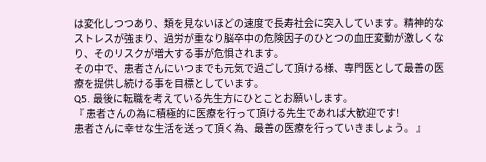は変化しつつあり、類を見ないほどの速度で長寿社会に突入しています。精神的なストレスが強まり、過労が重なり脳卒中の危険因子のひとつの血圧変動が激しくなり、そのリスクが増大する事が危惧されます。
その中で、患者さんにいつまでも元気で過ごして頂ける様、専門医として最善の医療を提供し続ける事を目標としています。
Q5. 最後に転職を考えている先生方にひとことお願いします。
『 患者さんの為に積極的に医療を行って頂ける先生であれば大歓迎です!
患者さんに幸せな生活を送って頂く為、最善の医療を行っていきましょう。 』